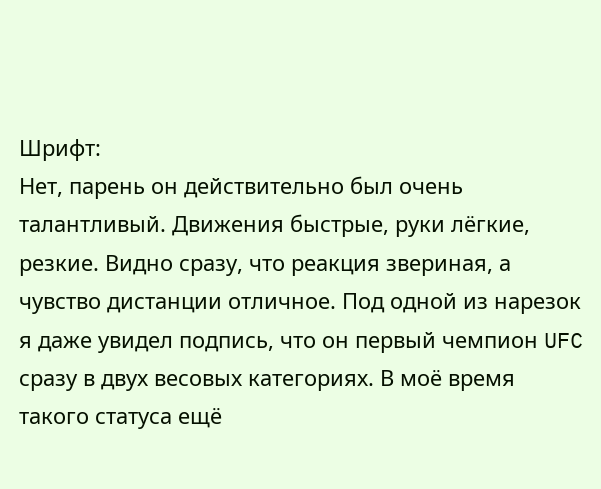Шрифт:
Нет, парень он действительно был очень талантливый. Движения быстрые, руки лёгкие, резкие. Видно сразу, что реакция звериная, а чувство дистанции отличное. Под одной из нарезок я даже увидел подпись, что он первый чемпион UFC сразу в двух весовых категориях. В моё время такого статуса ещё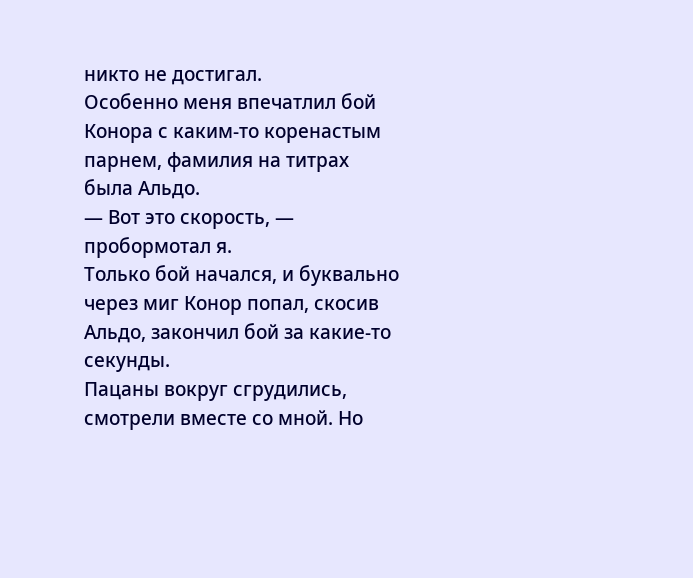никто не достигал.
Особенно меня впечатлил бой Конора с каким-то коренастым парнем, фамилия на титрах была Альдо.
— Вот это скорость, — пробормотал я.
Только бой начался, и буквально через миг Конор попал, скосив Альдо, закончил бой за какие-то секунды.
Пацаны вокруг сгрудились, смотрели вместе со мной. Но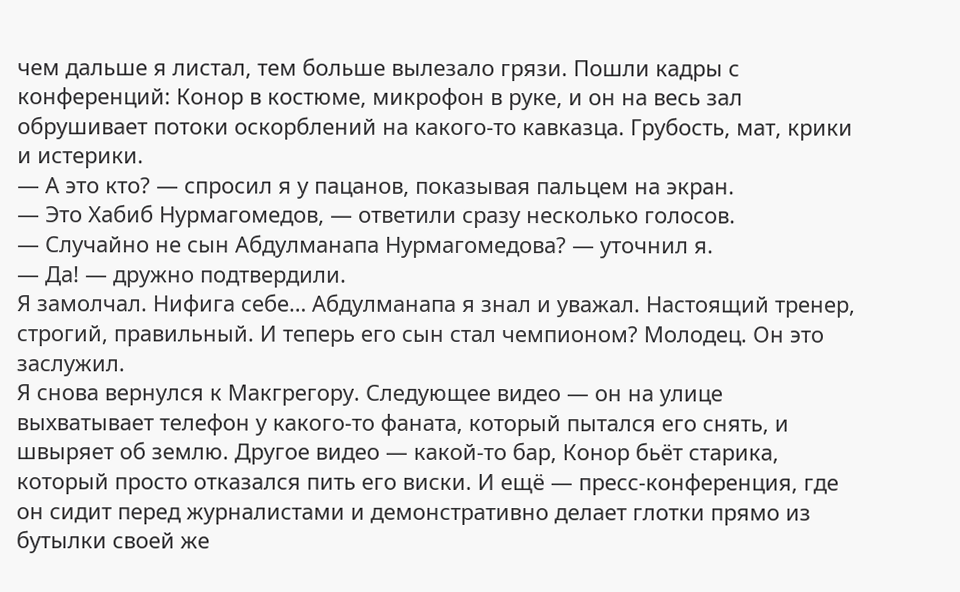чем дальше я листал, тем больше вылезало грязи. Пошли кадры с конференций: Конор в костюме, микрофон в руке, и он на весь зал обрушивает потоки оскорблений на какого-то кавказца. Грубость, мат, крики и истерики.
— А это кто? — спросил я у пацанов, показывая пальцем на экран.
— Это Хабиб Нурмагомедов, — ответили сразу несколько голосов.
— Случайно не сын Абдулманапа Нурмагомедова? — уточнил я.
— Да! — дружно подтвердили.
Я замолчал. Нифига себе… Абдулманапа я знал и уважал. Настоящий тренер, строгий, правильный. И теперь его сын стал чемпионом? Молодец. Он это заслужил.
Я снова вернулся к Макгрегору. Следующее видео — он на улице выхватывает телефон у какого-то фаната, который пытался его снять, и швыряет об землю. Другое видео — какой-то бар, Конор бьёт старика, который просто отказался пить его виски. И ещё — пресс-конференция, где он сидит перед журналистами и демонстративно делает глотки прямо из бутылки своей же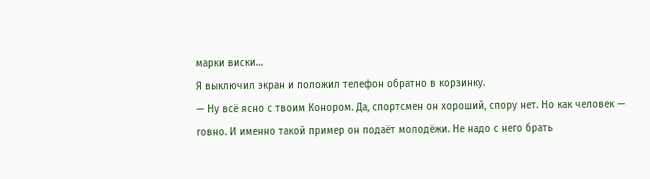марки виски…
Я выключил экран и положил телефон обратно в корзинку.
— Ну всё ясно с твоим Конором. Да, спортсмен он хороший, спору нет. Но как человек — говно. И именно такой пример он подаёт молодёжи. Не надо с него брать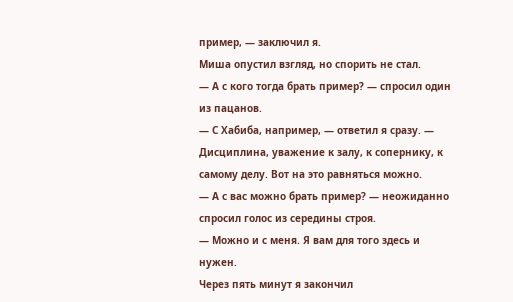пример, — заключил я.
Миша опустил взгляд, но спорить не стал.
— А с кого тогда брать пример? — спросил один из пацанов.
— С Хабиба, например, — ответил я сразу. — Дисциплина, уважение к залу, к сопернику, к самому делу. Вот на это равняться можно.
— А с вас можно брать пример? — неожиданно спросил голос из середины строя.
— Можно и с меня. Я вам для того здесь и нужен.
Через пять минут я закончил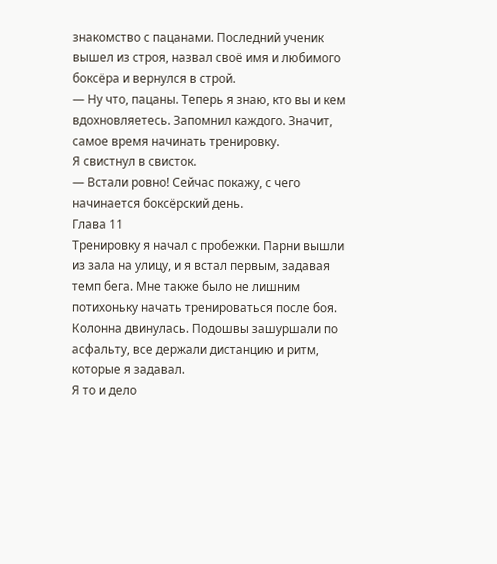знакомство с пацанами. Последний ученик вышел из строя, назвал своё имя и любимого боксёра и вернулся в строй.
— Ну что, пацаны. Теперь я знаю, кто вы и кем вдохновляетесь. Запомнил каждого. Значит, самое время начинать тренировку.
Я свистнул в свисток.
— Встали ровно! Сейчас покажу, с чего начинается боксёрский день.
Глава 11
Тренировку я начал с пробежки. Парни вышли из зала на улицу, и я встал первым, задавая темп бега. Мне также было не лишним потихоньку начать тренироваться после боя.
Колонна двинулась. Подошвы зашуршали по асфальту, все держали дистанцию и ритм, которые я задавал.
Я то и дело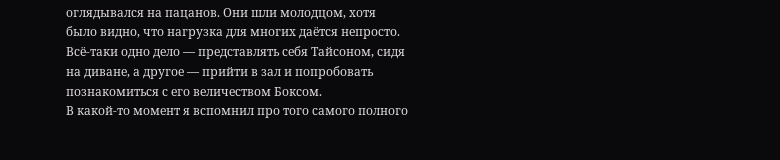оглядывался на пацанов. Они шли молодцом, хотя было видно, что нагрузка для многих даётся непросто. Всё-таки одно дело — представлять себя Тайсоном, сидя на диване, а другое — прийти в зал и попробовать познакомиться с его величеством Боксом.
В какой-то момент я вспомнил про того самого полного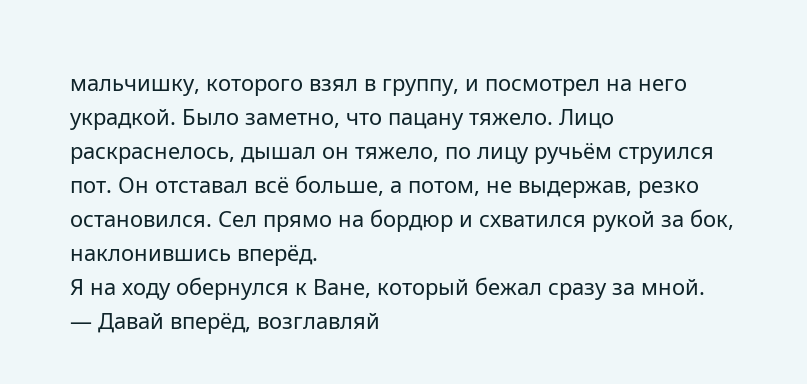мальчишку, которого взял в группу, и посмотрел на него украдкой. Было заметно, что пацану тяжело. Лицо раскраснелось, дышал он тяжело, по лицу ручьём струился пот. Он отставал всё больше, а потом, не выдержав, резко остановился. Сел прямо на бордюр и схватился рукой за бок, наклонившись вперёд.
Я на ходу обернулся к Ване, который бежал сразу за мной.
— Давай вперёд, возглавляй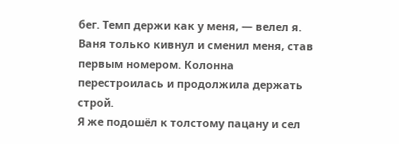бег. Темп держи как у меня, — велел я.
Ваня только кивнул и сменил меня, став первым номером. Колонна перестроилась и продолжила держать строй.
Я же подошёл к толстому пацану и сел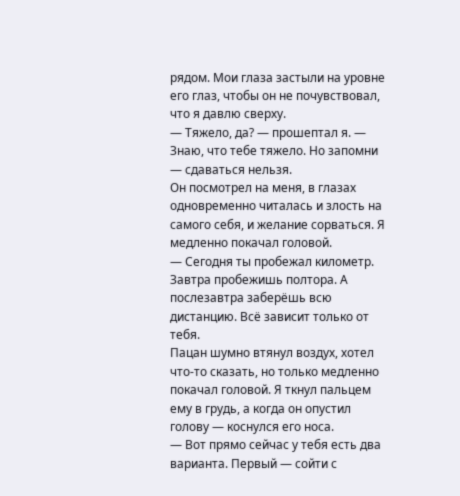рядом. Мои глаза застыли на уровне его глаз, чтобы он не почувствовал, что я давлю сверху.
— Тяжело, да? — прошептал я. — Знаю, что тебе тяжело. Но запомни — сдаваться нельзя.
Он посмотрел на меня, в глазах одновременно читалась и злость на самого себя, и желание сорваться. Я медленно покачал головой.
— Сегодня ты пробежал километр. Завтра пробежишь полтора. А послезавтра заберёшь всю дистанцию. Всё зависит только от тебя.
Пацан шумно втянул воздух, хотел что-то сказать, но только медленно покачал головой. Я ткнул пальцем ему в грудь, а когда он опустил голову — коснулся его носа.
— Вот прямо сейчас у тебя есть два варианта. Первый — сойти с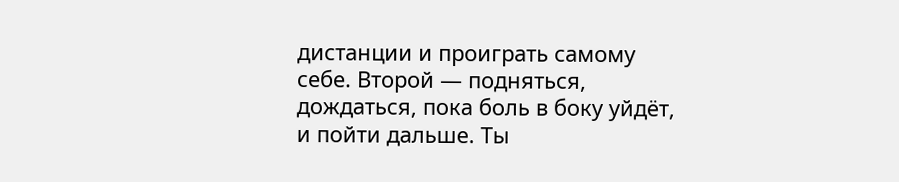дистанции и проиграть самому себе. Второй — подняться, дождаться, пока боль в боку уйдёт, и пойти дальше. Ты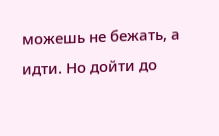можешь не бежать, а идти. Но дойти до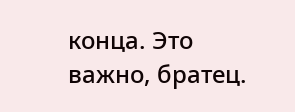конца. Это важно, братец.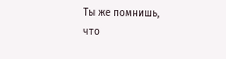Ты же помнишь, что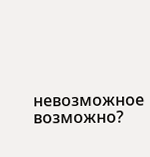невозможное возможно?